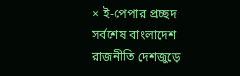× ই-পেপার প্রচ্ছদ সর্বশেষ বাংলাদেশ রাজনীতি দেশজুড়ে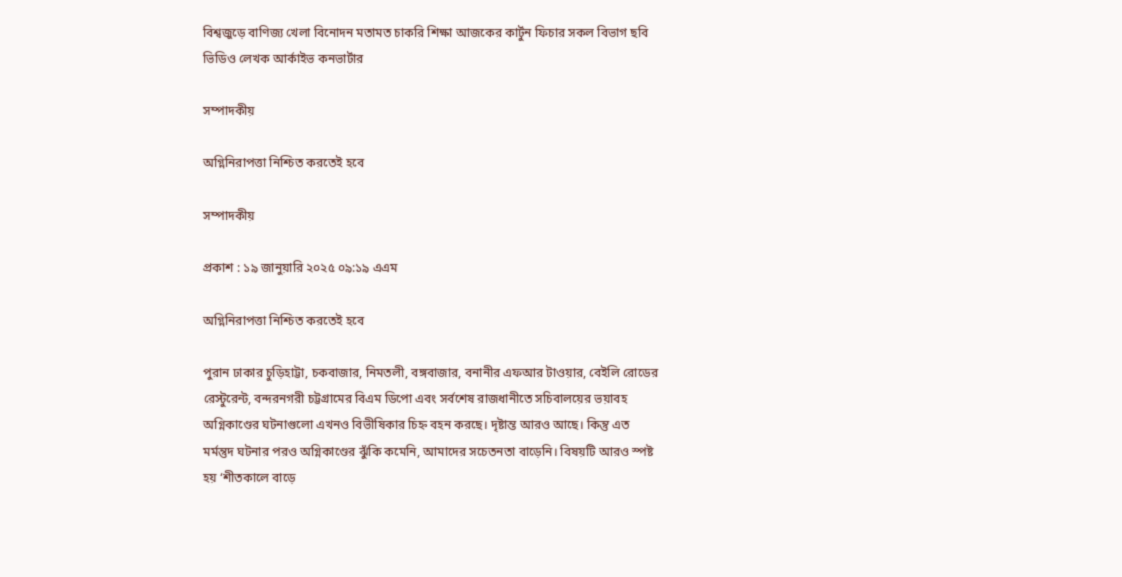বিশ্বজুড়ে বাণিজ্য খেলা বিনোদন মতামত চাকরি শিক্ষা আজকের কার্টুন ফিচার সকল বিভাগ ছবি ভিডিও লেখক আর্কাইভ কনভার্টার

সম্পাদকীয়

অগ্নিনিরাপত্তা নিশ্চিত করতেই হবে

সম্পাদকীয়

প্রকাশ : ১৯ জানুয়ারি ২০২৫ ০৯:১৯ এএম

অগ্নিনিরাপত্তা নিশ্চিত করতেই হবে

পুরান ঢাকার চুড়িহাট্টা, চকবাজার, নিমতলী, বঙ্গবাজার, বনানীর এফআর টাওয়ার, বেইলি রোডের রেস্টুরেন্ট, বন্দরনগরী চট্টগ্রামের বিএম ডিপো এবং সর্বশেষ রাজধানীতে সচিবালয়ের ভয়াবহ অগ্নিকাণ্ডের ঘটনাগুলো এখনও বিভীষিকার চিহ্ন বহন করছে। দৃষ্টান্ত আরও আছে। কিন্তু এত মর্মন্তুদ ঘটনার পরও অগ্নিকাণ্ডের ঝুঁকি কমেনি, আমাদের সচেতনতা বাড়েনি। বিষয়টি আরও স্পষ্ট হয় ‘শীতকালে বাড়ে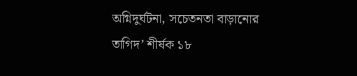অগ্নিদুর্ঘটনা, সচেতনতা বাড়ানোর তাগিদ’ শীর্ষক ১৮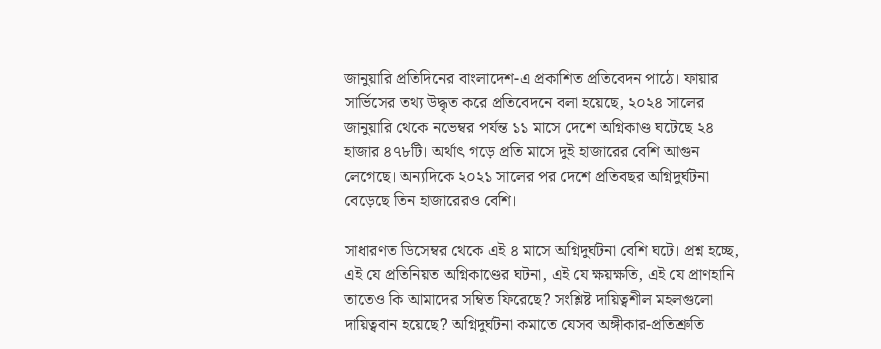জানুয়ারি প্রতিদিনের বাংলাদেশ-এ প্রকাশিত প্রতিবেদন পাঠে। ফায়ার সার্ভিসের তথ্য উদ্ধৃত করে প্রতিবেদনে বলা হয়েছে, ২০২৪ সালের জানুয়ারি থেকে নভেম্বর পর্যন্ত ১১ মাসে দেশে অগ্নিকাণ্ড ঘটেছে ২৪ হাজার ৪৭৮টি। অর্থাৎ গড়ে প্রতি মাসে দুই হাজারের বেশি আগুন লেগেছে। অন্যদিকে ২০২১ সালের পর দেশে প্রতিবছর অগ্নিদুর্ঘটনা বেড়েছে তিন হাজারেরও বেশি।

সাধারণত ডিসেম্বর থেকে এই ৪ মাসে অগ্নিদুর্ঘটনা বেশি ঘটে। প্রশ্ন হচ্ছে, এই যে প্রতিনিয়ত অগ্নিকাণ্ডের ঘটনা, এই যে ক্ষয়ক্ষতি, এই যে প্রাণহানি তাতেও কি আমাদের সম্বিত ফিরেছে? সংশ্লিষ্ট দায়িত্বশীল মহলগুলো দায়িত্ববান হয়েছে? অগ্নিদুর্ঘটনা কমাতে যেসব অঙ্গীকার-প্রতিশ্রুতি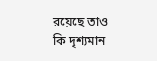রয়েছে তাও কি দৃশ্যমান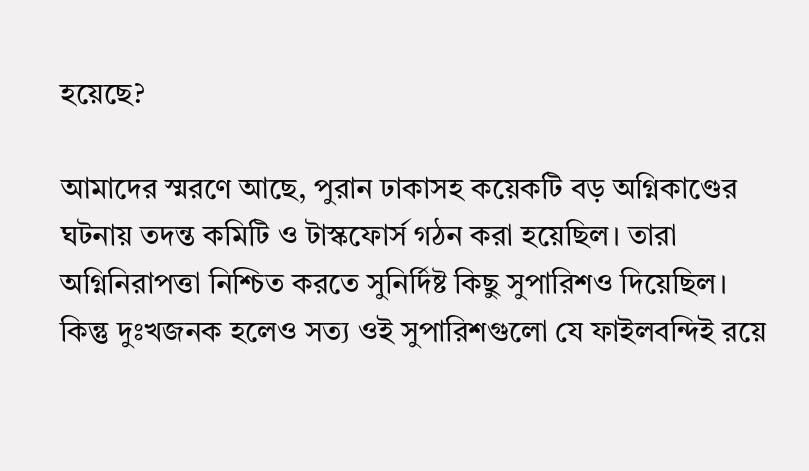হয়েছে?

আমাদের স্মরণে আছে, পুরান ঢাকাসহ কয়েকটি বড় অগ্নিকাণ্ডের ঘটনায় তদন্ত কমিটি ও টাস্কফোর্স গঠন করা হয়েছিল। তারা অগ্নিনিরাপত্তা নিশ্চিত করতে সুনির্দিষ্ট কিছু সুপারিশও দিয়েছিল। কিন্তু দুঃখজনক হলেও সত্য ওই সুপারিশগুলো যে ফাইলবন্দিই রয়ে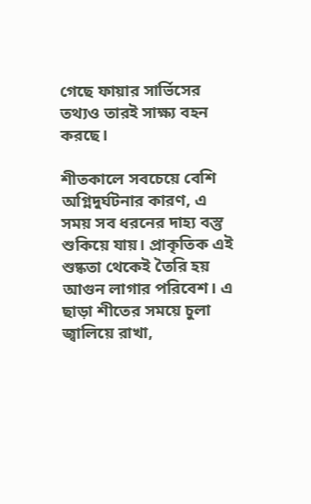গেছে ফায়ার সার্ভিসের তথ্যও তারই সাক্ষ্য বহন করছে।

শীতকালে সবচেয়ে বেশি অগ্নিদুর্ঘটনার কারণ, এ সময় সব ধরনের দাহ্য বস্তু শুকিয়ে যায়। প্রাকৃতিক এই শুষ্কতা থেকেই তৈরি হয় আগুন লাগার পরিবেশ। এ ছাড়া শীতের সময়ে চুলা জ্বালিয়ে রাখা,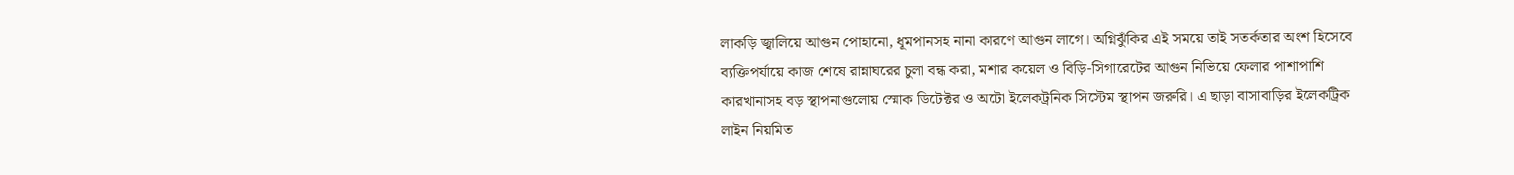লাকড়ি জ্বালিয়ে আগুন পোহানো, ধূমপানসহ নানা কারণে আগুন লাগে। অগ্নিঝুঁকির এই সময়ে তাই সতর্কতার অংশ হিসেবে ব্যক্তিপর্যায়ে কাজ শেষে রান্নাঘরের চুলা বন্ধ করা, মশার কয়েল ও বিড়ি-সিগারেটের আগুন নিভিয়ে ফেলার পাশাপাশি কারখানাসহ বড় স্থাপনাগুলোয় স্মোক ডিটেক্টর ও অটো ইলেকট্রনিক সিস্টেম স্থাপন জরুরি। এ ছাড়া বাসাবাড়ির ইলেকট্রিক লাইন নিয়মিত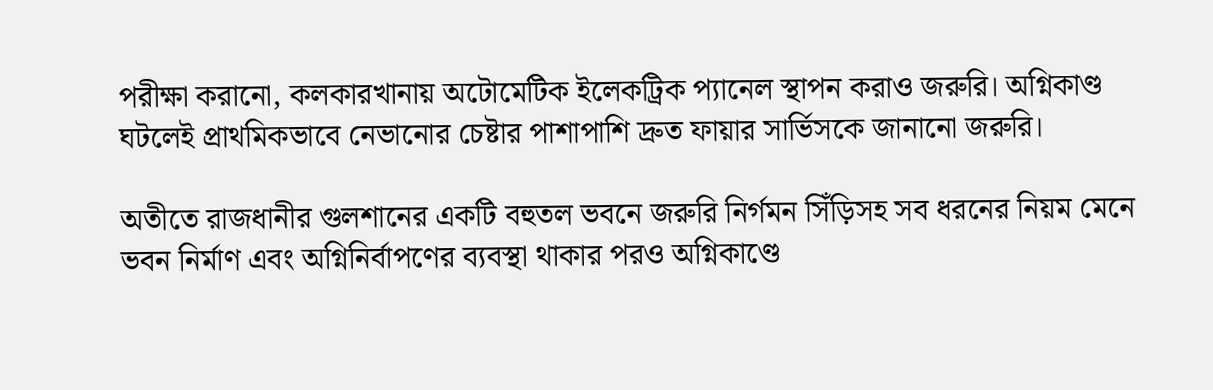পরীক্ষা করানো, কলকারখানায় অটোমেটিক ইলেকট্রিক প্যানেল স্থাপন করাও জরুরি। অগ্নিকাণ্ড ঘটলেই প্রাথমিকভাবে নেভানোর চেষ্টার পাশাপাশি দ্রুত ফায়ার সার্ভিসকে জানানো জরুরি।

অতীতে রাজধানীর গুলশানের একটি বহুতল ভবনে জরুরি নির্গমন সিঁড়িসহ সব ধরনের নিয়ম মেনে ভবন নির্মাণ এবং অগ্নিনির্বাপণের ব্যবস্থা থাকার পরও অগ্নিকাণ্ডে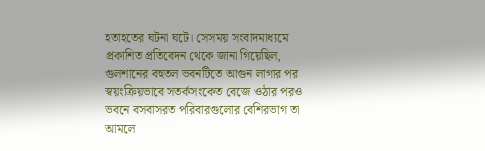হতাহতের ঘটনা ঘটে। সেসময় সংবাদমাধ্যমে প্রকাশিত প্রতিবেদন থেকে জানা গিয়েছিল, গুলশানের বহুতল ভবনটিতে আগুন লাগার পর স্বয়ংক্রিয়ভাবে সতর্কসংকেত বেজে ওঠার পরও ভবনে বসবাসরত পরিবারগুলোর বেশিরভাগ তা আমলে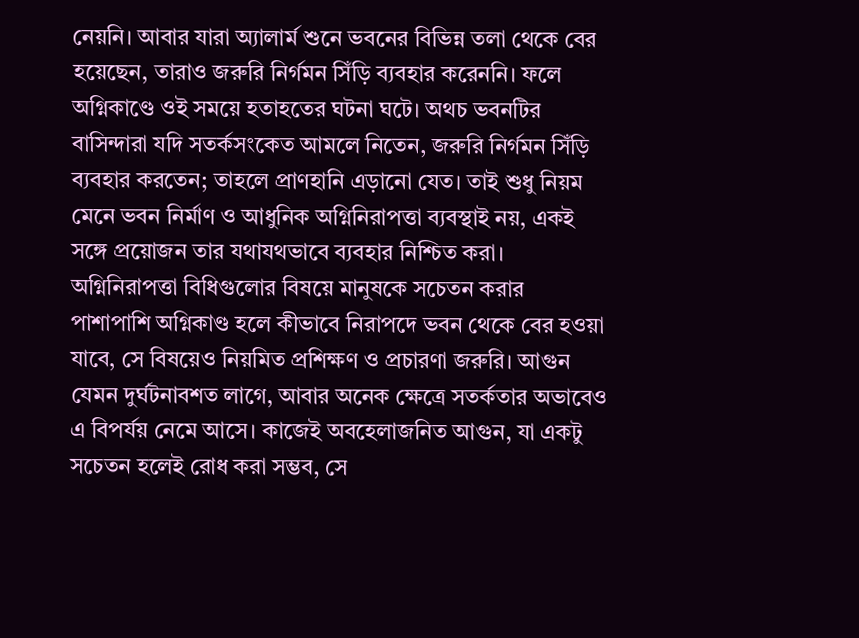নেয়নি। আবার যারা অ্যালার্ম শুনে ভবনের বিভিন্ন তলা থেকে বের হয়েছেন, তারাও জরুরি নির্গমন সিঁড়ি ব্যবহার করেননি। ফলে অগ্নিকাণ্ডে ওই সময়ে হতাহতের ঘটনা ঘটে। অথচ ভবনটির বাসিন্দারা যদি সতর্কসংকেত আমলে নিতেন, জরুরি নির্গমন সিঁড়ি ব্যবহার করতেন; তাহলে প্রাণহানি এড়ানো যেত। তাই শুধু নিয়ম মেনে ভবন নির্মাণ ও আধুনিক অগ্নিনিরাপত্তা ব্যবস্থাই নয়, একই সঙ্গে প্রয়োজন তার যথাযথভাবে ব্যবহার নিশ্চিত করা। অগ্নিনিরাপত্তা বিধিগুলোর বিষয়ে মানুষকে সচেতন করার পাশাপাশি অগ্নিকাণ্ড হলে কীভাবে নিরাপদে ভবন থেকে বের হওয়া যাবে, সে বিষয়েও নিয়মিত প্রশিক্ষণ ও প্রচারণা জরুরি। আগুন যেমন দুর্ঘটনাবশত লাগে, আবার অনেক ক্ষেত্রে সতর্কতার অভাবেও এ বিপর্যয় নেমে আসে। কাজেই অবহেলাজনিত আগুন, যা একটু সচেতন হলেই রোধ করা সম্ভব, সে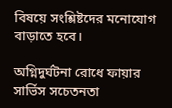বিষয়ে সংশ্লিষ্টদের মনোযোগ বাড়াতে হবে।

অগ্নিদুর্ঘটনা রোধে ফায়ার সার্ভিস সচেতনতা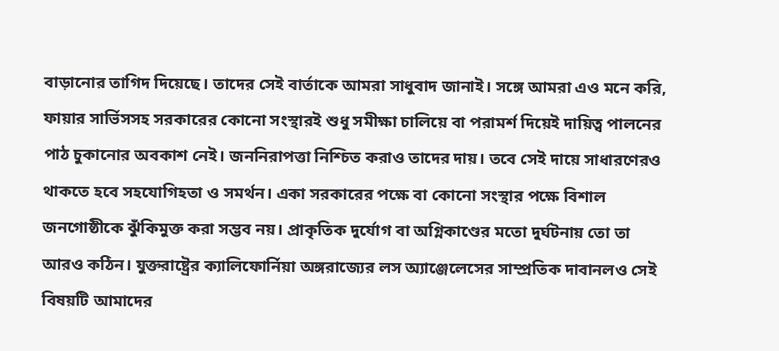বাড়ানোর তাগিদ দিয়েছে। তাদের সেই বার্তাকে আমরা সাধুবাদ জানাই। সঙ্গে আমরা এও মনে করি, ফায়ার সার্ভিসসহ সরকারের কোনো সংস্থারই শুধু সমীক্ষা চালিয়ে বা পরামর্শ দিয়েই দায়িত্ব পালনের পাঠ চুকানোর অবকাশ নেই। জননিরাপত্তা নিশ্চিত করাও তাদের দায়। তবে সেই দায়ে সাধারণেরও থাকতে হবে সহযোগিহতা ও সমর্থন। একা সরকারের পক্ষে বা কোনো সংস্থার পক্ষে বিশাল জনগোষ্ঠীকে ঝুঁকিমুক্ত করা সম্ভব নয়। প্রাকৃতিক দুর্যোগ বা অগ্নিকাণ্ডের মতো দুর্ঘটনায় তো তা আরও কঠিন। যুক্তরাষ্ট্রের ক্যালিফোর্নিয়া অঙ্গরাজ্যের লস অ্যাঞ্জেলেসের সাম্প্রতিক দাবানলও সেই বিষয়টি আমাদের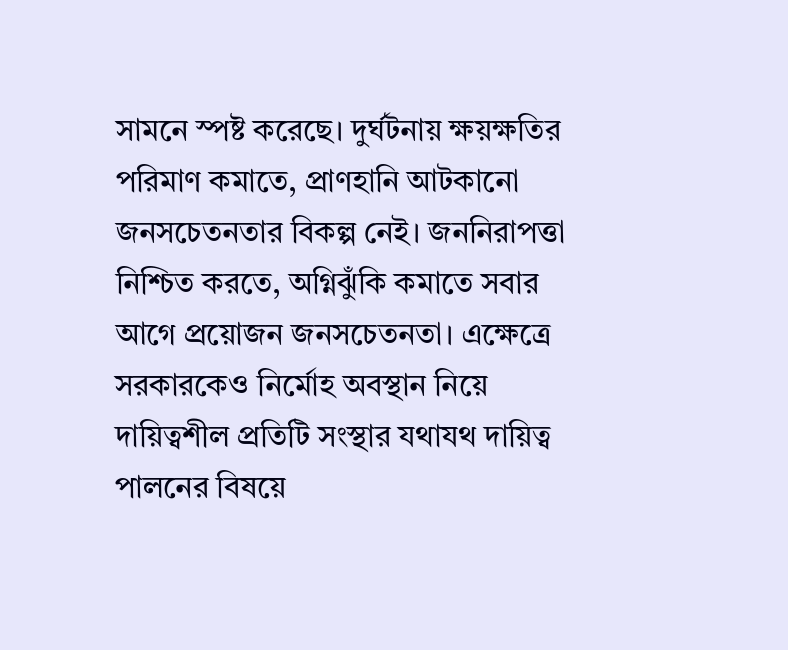সামনে স্পষ্ট করেছে। দুর্ঘটনায় ক্ষয়ক্ষতির পরিমাণ কমাতে, প্রাণহানি আটকানো জনসচেতনতার বিকল্প নেই। জননিরাপত্তা নিশ্চিত করতে, অগ্নিঝুঁকি কমাতে সবার আগে প্রয়োজন জনসচেতনতা। এক্ষেত্রে সরকারকেও নির্মোহ অবস্থান নিয়ে দায়িত্বশীল প্রতিটি সংস্থার যথাযথ দায়িত্ব পালনের বিষয়ে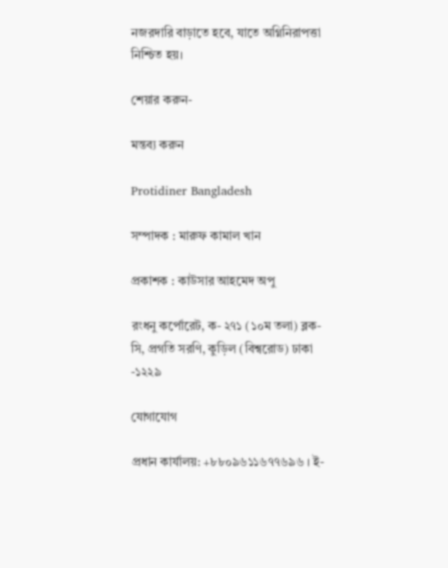নজরদারি বাড়াতে হবে, যাতে অগ্নিনিরাপত্তা নিশ্চিত হয়।

শেয়ার করুন-

মন্তব্য করুন

Protidiner Bangladesh

সম্পাদক : মারুফ কামাল খান

প্রকাশক : কাউসার আহমেদ অপু

রংধনু কর্পোরেট, ক- ২৭১ (১০ম তলা) ব্লক-সি, প্রগতি সরণি, কুড়িল (বিশ্বরোড) ঢাকা -১২২৯

যোগাযোগ

প্রধান কার্যালয়: +৮৮০৯৬১১৬৭৭৬৯৬ । ই-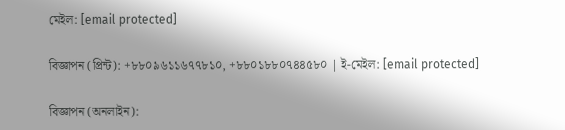মেইল: [email protected]

বিজ্ঞাপন (প্রিন্ট): +৮৮০৯৬১১৬৭৭৮১০, +৮৮০১৮৮০৭৪৪৫৮০ | ই-মেইল: [email protected]

বিজ্ঞাপন (অনলাইন):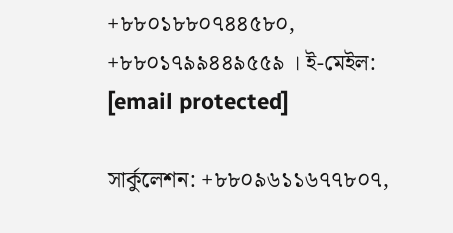+৮৮০১৮৮০৭৪৪৫৮০, +৮৮০১৭৯৯৪৪৯৫৫৯ । ই-মেইল: [email protected]

সার্কুলেশন: +৮৮০৯৬১১৬৭৭৮০৭,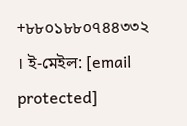+৮৮০১৮৮০৭৪৪৩৩২ । ই-মেইল: [email protected]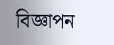বিজ্ঞাপন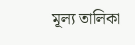মূল্য তালিকা